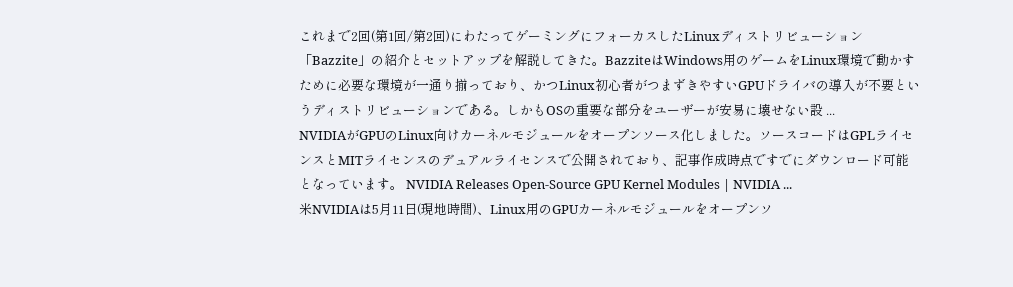これまで2回(第1回/第2回)にわたってゲーミングにフォーカスしたLinuxディストリビューション「Bazzite」の紹介とセットアップを解説してきた。BazziteはWindows用のゲームをLinux環境で動かすために必要な環境が一通り揃っており、かつLinux初心者がつまずきやすいGPUドライバの導入が不要というディストリビューションである。しかもOSの重要な部分をユーザーが安易に壊せない設 ...
NVIDIAがGPUのLinux向けカーネルモジュールをオープンソース化しました。ソースコードはGPLライセンスとMITライセンスのデュアルライセンスで公開されており、記事作成時点ですでにダウンロード可能となっています。 NVIDIA Releases Open-Source GPU Kernel Modules | NVIDIA ...
米NVIDIAは5月11日(現地時間)、Linux用のGPUカーネルモジュールをオープンソ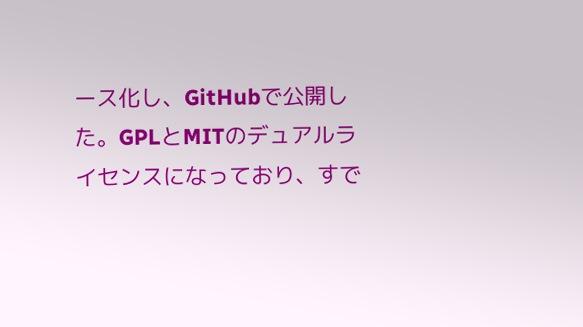ース化し、GitHubで公開した。GPLとMITのデュアルライセンスになっており、すで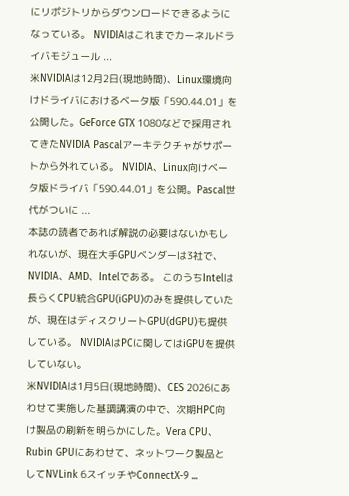にリポジトリからダウンロードできるようになっている。 NVIDIAはこれまでカーネルドライバモジュール ...
米NVIDIAは12月2日(現地時間)、Linux環境向けドライバにおけるベータ版「590.44.01」を公開した。GeForce GTX 1080などで採用されてきたNVIDIA Pascalアーキテクチャがサポートから外れている。 NVIDIA、Linux向けベータ版ドライバ「590.44.01」を公開。Pascal世代がついに ...
本誌の読者であれば解説の必要はないかもしれないが、現在大手GPUベンダーは3社で、NVIDIA、AMD、Intelである。 このうちIntelは長らくCPU統合GPU(iGPU)のみを提供していたが、現在はディスクリートGPU(dGPU)も提供している。 NVIDIAはPCに関してはiGPUを提供していない。
米NVIDIAは1月5日(現地時間)、CES 2026にあわせて実施した基調講演の中で、次期HPC向け製品の刷新を明らかにした。Vera CPU、Rubin GPUにあわせて、ネットワーク製品としてNVLink 6スイッチやConnectX-9 ...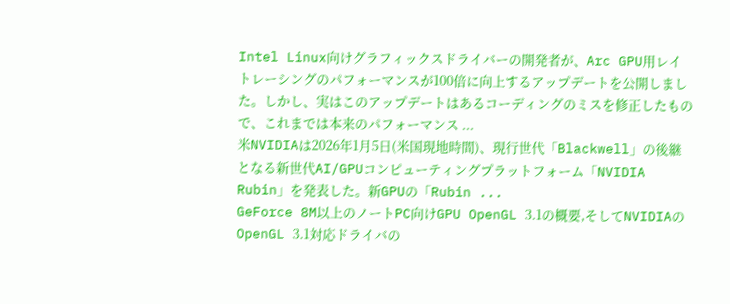Intel Linux向けグラフィックスドライバーの開発者が、Arc GPU用レイトレーシングのパフォーマンスが100倍に向上するアップデートを公開しました。しかし、実はこのアップデートはあるコーディングのミスを修正したもので、これまでは本来のパフォーマンス ...
米NVIDIAは2026年1月5日(米国現地時間)、現行世代「Blackwell」の後継となる新世代AI/GPUコンピューティングプラットフォーム「NVIDIA Rubin」を発表した。新GPUの「Rubin ...
GeForce 8M以上のノートPC向けGPU OpenGL 3.1の概要,そしてNVIDIAのOpenGL 3.1対応ドライバの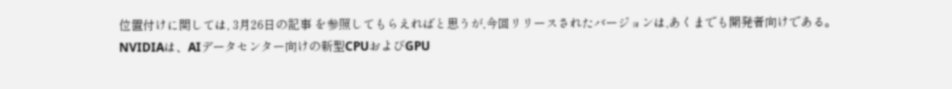位置付けに関しては, 3月26日の記事 を参照してもらえればと思うが,今回リリースされたバージョンは,あくまでも開発者向けである。
NVIDIAは、AIデータセンター向けの新型CPUおよびGPU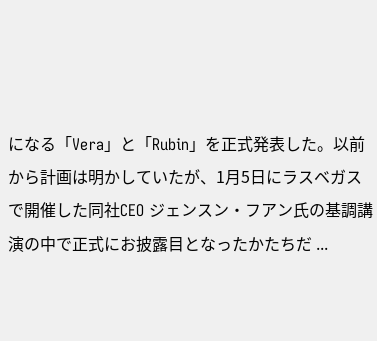になる「Vera」と「Rubin」を正式発表した。以前から計画は明かしていたが、1月5日にラスベガスで開催した同社CEO ジェンスン・フアン氏の基調講演の中で正式にお披露目となったかたちだ ...